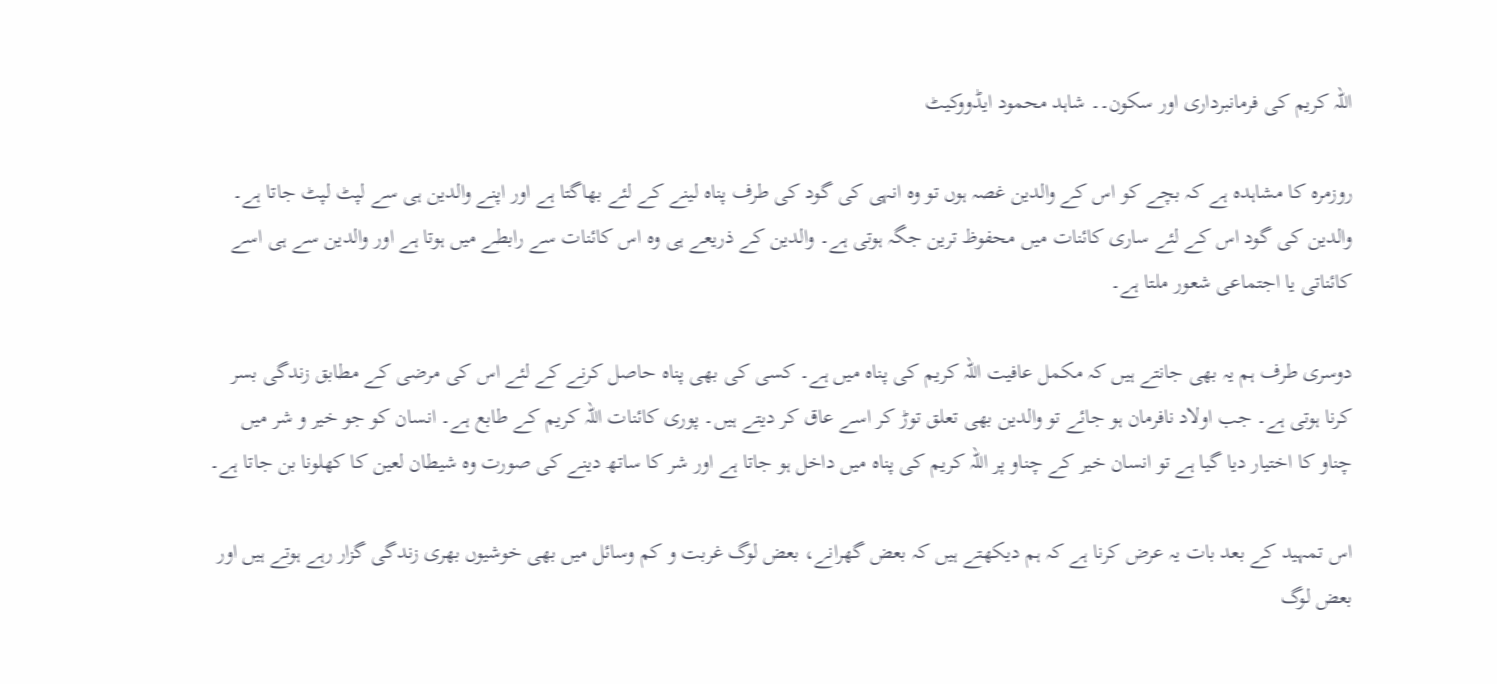اللہ کریم کی فرمانبرداری اور سکون۔۔ شاہد محمود ایڈووکیٹ

روزمرہ کا مشاہدہ ہے کہ بچے کو اس کے والدین غصہ ہوں تو وہ انہی کی گود کی طرف پناہ لینے کے لئے بھاگتا ہے اور اپنے والدین ہی سے لپٹ لپٹ جاتا ہے۔ والدین کی گود اس کے لئے ساری کائنات میں محفوظ ترین جگہ ہوتی ہے۔ والدین کے ذریعے ہی وہ اس کائنات سے رابطے میں ہوتا ہے اور والدین سے ہی اسے کائناتی یا اجتماعی شعور ملتا ہے۔

دوسری طرف ہم یہ بھی جانتے ہیں کہ مکمل عافیت اللہ کریم کی پناہ میں ہے۔ کسی کی بھی پناہ حاصل کرنے کے لئے اس کی مرضی کے مطابق زندگی بسر کرنا ہوتی ہے۔ جب اولاد نافرمان ہو جائے تو والدین بھی تعلق توڑ کر اسے عاق کر دیتے ہیں۔ پوری کائنات اللہ کریم کے طابع ہے۔ انسان کو جو خیر و شر میں چناو کا اختیار دیا گیا ہے تو انسان خیر کے چناو پر اللہ کریم کی پناہ میں داخل ہو جاتا ہے اور شر کا ساتھ دینے کی صورت وہ شیطان لعین کا کھلونا بن جاتا ہے۔

اس تمہید کے بعد بات یہ عرض کرنا ہے کہ ہم دیکھتے ہیں کہ بعض گھرانے، بعض لوگ غربت و کم وسائل میں بھی خوشیوں بھری زندگی گزار رہے ہوتے ہیں اور بعض لوگ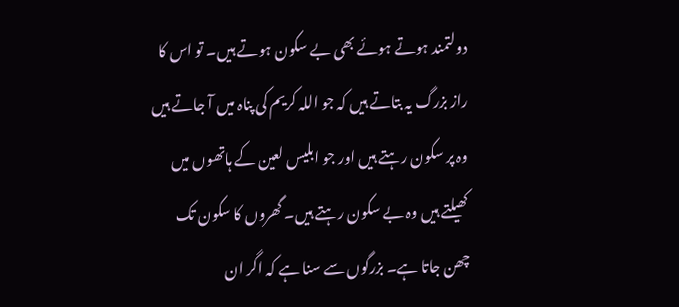دولتمند ہوتے ہوئے بھی بے سکون ہوتے ہیں۔ تو اس کا راز بزرگ یہ بتاتے ہیں کہ جو اللہ کریم کی پناہ میں آ جاتے ہیں وہ پر سکون رہتے ہیں اور جو ابلیس لعین کے ہاتھوں میں کھیلتے ہیں وہ بے سکون رہتے ہیں۔ گھروں کا سکون تک چھن جاتا ہے۔ بزرگوں سے سنا ہے کہ اگر ان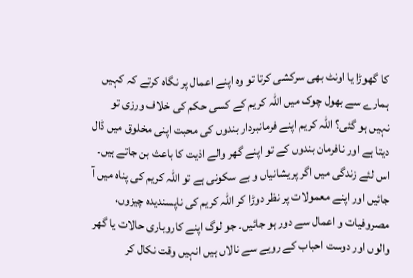کا گھوڑا یا اونٹ بھی سرکشی کرتا تو وہ اپنے اعمال پر نگاہ کرتے کہ کہیں ہمارے سے بھول چوک میں اللہ کریم کے کسی حکم کی خلاف ورزی تو نہیں ہو گئی؟ اللہ کریم اپنے فرمانبردار بندوں کی محبت اپنی مخلوق میں ڈال دیتا ہے اور نافرمان بندوں کے تو اپنے گھر والے اذیت کا باعث بن جاتے ہیں۔ اس لئے زندگی میں اگر پریشانیاں و بے سکونی ہے تو اللہ کریم کی پناہ میں آ جائیں اور اپنے معمولات پر نظر دوڑا کر اللہ کریم کی ناپسندیدہ چیزوں، مصروفیات و اعمال سے دور ہو جائیں۔ جو لوگ اپنے کاروباری حالات یا گھر والوں اور دوست احباب کے رویے سے نالاں ہیں انہیں وقت نکال کر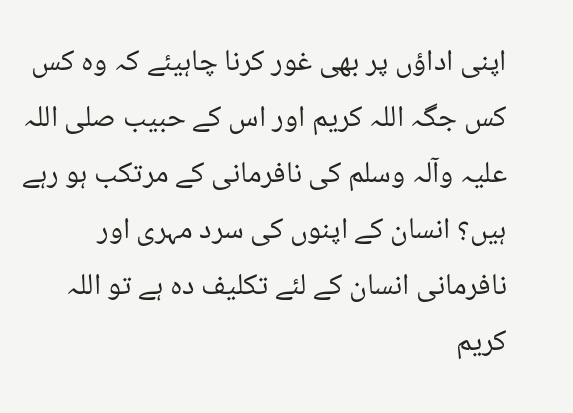اپنی اداؤں پر بھی غور کرنا چاہیئے کہ وہ کس کس جگہ اللہ کریم اور اس کے حبیب صلی اللہ علیہ وآلہ وسلم کی نافرمانی کے مرتکب ہو رہے ہیں؟ انسان کے اپنوں کی سرد مہری اور نافرمانی انسان کے لئے تکلیف دہ ہے تو اللہ کریم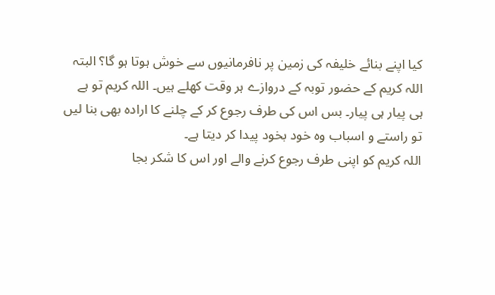کیا اپنے بنائے خلیفہ کی زمین پر نافرمانیوں سے خوش ہوتا ہو گا؟ البتہ اللہ کریم کے حضور توبہ کے دروازے ہر وقت کھلے ہیں۔ اللہ کریم تو ہے ہی پیار ہی پیار۔ بس اس کی طرف رجوع کر کے چلنے کا ارادہ بھی بنا لیں تو راستے و اسباب وہ خود بخود پیدا کر دیتا ہے۔
اللہ کریم کو اپنی طرف رجوع کرنے والے اور اس کا شکر بجا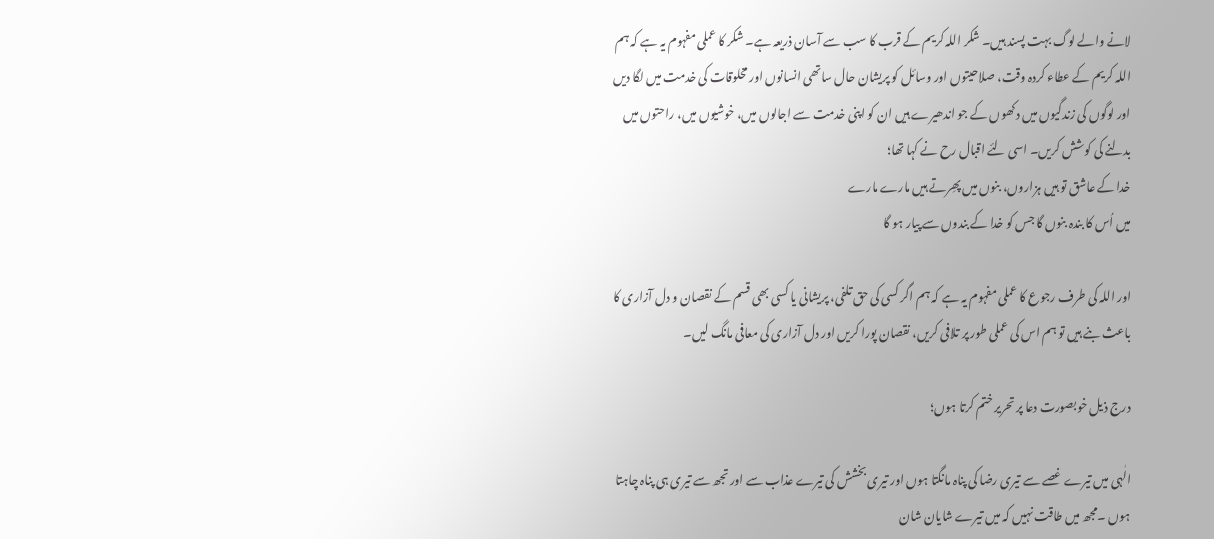لانے والے لوگ بہت پسند ہیں۔ شکر اللہ کریم کے قرب کا سب سے آسان ذریعہ ہے۔ شکر کا عملی مفہوم یہ ہے کہ ہم اللہ کریم کے عطاء کردہ وقت، صلاحیتوں اور وسائل کو پریشان حال ساتھی انسانوں اور مخلوقات کی خدمت میں لگا دیں اور لوگوں کی زندگیوں میں دکھوں کے جو اندھیرے ہیں ان کو اپنی خدمت سے اجالوں میں، خوشیوں میں، راحتوں میں بدلنے کی کوشش کریں۔ اسی لئے اقبال رح نے کہا تھا؛
خدا کے عاشق تو ہیں ہزاروں، بنوں میں پھِرتے ہیں مارے مارے
میں اُس کا بندہ بنوں گا جس کو خدا کے بندوں سے پیار ہو گا

اور اللہ کی طرف رجوع کا عملی مفہوم یہ ہے کہ ہم اگر کسی کی حق تلفی، پریشانی یا کسی بھی قسم کے نقصان و دل آزاری کا باعث بنے ہیں تو ہم اس کی عملی طور پر تلافی کریں، نقصان پورا کریں اور دل آزاری کی معافی مانگ لیں۔

درج ذیل خوبصورت دعا پر تحریر ختم کرتا ہوں؛

الٰہی میں تیرے غصے سے تیری رضا کی پناہ مانگتا ہوں اور تیری بخشش کی تیرے عذاب سے اور تجھ سے تیری ہی پناہ چاہتا ہوں ۔مجھ میں طاقت نہیں کہ میں تیرے شایان شان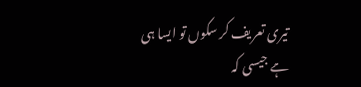تیری تعریف کر سکوں تو ایسا ہی ہے جیسی کہ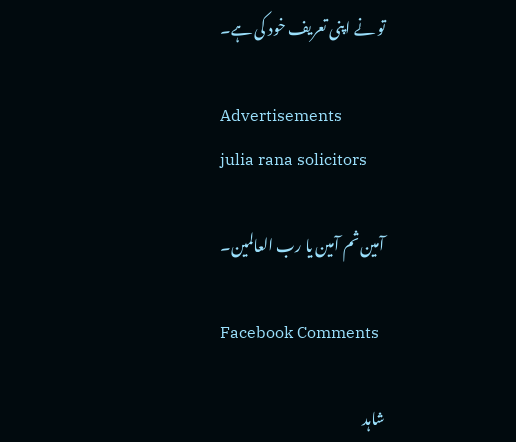تو نے اپنی تعریف خود کی ہے۔

Advertisements
julia rana solicitors

آمین ثم آمین یا رب العالمین۔

Facebook Comments

شاہد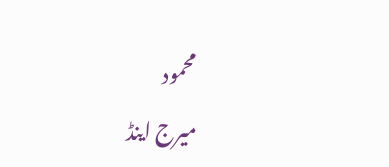محمود
میرج اینڈ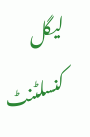لیگل کنسلٹنٹ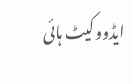ایڈووکیٹ ہائی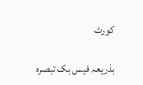کورٹ

بذریعہ فیس بک تبصرہ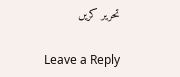تحریر کریں

Leave a Reply